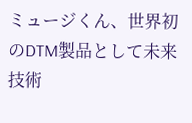ミュージくん、世界初のDTM製品として未来技術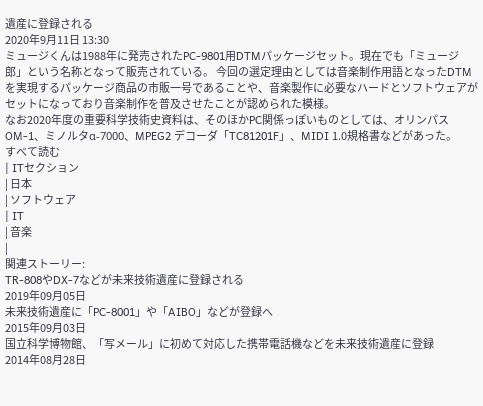遺産に登録される
2020年9月11日 13:30
ミュージくんは1988年に発売されたPC-9801用DTMパッケージセット。現在でも「ミュージ郎」という名称となって販売されている。 今回の選定理由としては音楽制作用語となったDTMを実現するパッケージ商品の市販一号であることや、音楽製作に必要なハードとソフトウェアがセットになっており音楽制作を普及させたことが認められた模様。
なお2020年度の重要科学技術史資料は、そのほかPC関係っぽいものとしては、オリンパス OM-1、ミノルタα-7000、MPEG2 デコーダ「TC81201F」、MIDI 1.0規格書などがあった。
すべて読む
| ITセクション
| 日本
| ソフトウェア
| IT
| 音楽
|
関連ストーリー:
TR-808やDX-7などが未来技術遺産に登録される
2019年09月05日
未来技術遺産に「PC-8001」や「AIBO」などが登録へ
2015年09月03日
国立科学博物館、「写メール」に初めて対応した携帯電話機などを未来技術遺産に登録
2014年08月28日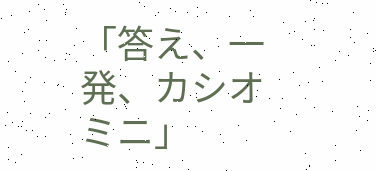「答え、一発、カシオミニ」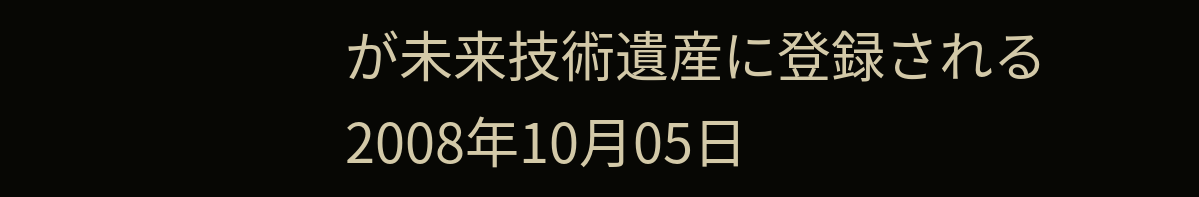が未来技術遺産に登録される
2008年10月05日